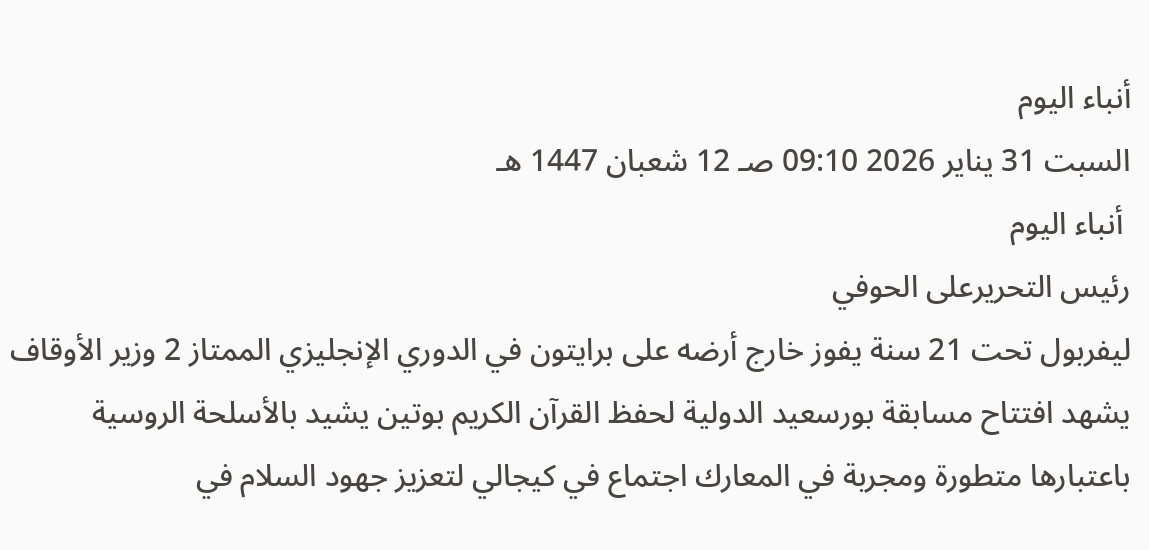أنباء اليوم
السبت 31 يناير 2026 09:10 صـ 12 شعبان 1447 هـ
 أنباء اليوم
رئيس التحريرعلى الحوفي
ليفربول تحت 21 سنة يفوز خارج أرضه على برايتون في الدوري الإنجليزي الممتاز 2 وزير الأوقاف يشهد افتتاح مسابقة بورسعيد الدولية لحفظ القرآن الكريم بوتين يشيد بالأسلحة الروسية باعتبارها متطورة ومجربة في المعارك اجتماع في كيجالي لتعزيز جهود السلام في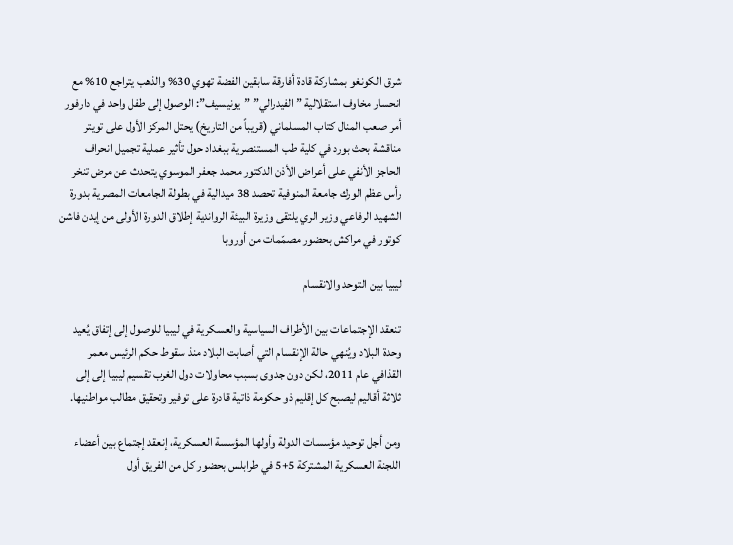شرق الكونغو بمشاركة قادة أفارقة سابقين الفضة تهوي 30% والذهب يتراجع 10% مع انحسار مخاوف استقلالية ”الفيدرالي” ”يونيسيف”: الوصول إلى طفل واحد في دارفور أمر صعب المنال كتاب المسلماني (قريباً من التاريخ) يحتل المركز الأول على تويتر مناقشة بحث بورد في كلية طب المستنصرية ببغداد حول تأثير عملية تجميل انحراف الحاجز الأنفي على أعراض الأذن الدكتور محمد جعفر الموسوي يتحدث عن مرض تنخر رأس عظم الورك جامعة المنوفية تحصد 38 ميدالية في بطولة الجامعات المصرية بدورة الشهيد الرفاعي وزير الري يلتقى وزيرة البيئة الرواندية إطلاق الدورة الأولى من إيدن فاشن كوتور في مراكش بحضور مصمّمات من أوروبا

ليبيا بين التوحد والانقسام

تنعقد الإجتماعات بين الأطراف السياسية والعسكرية في ليبيا للوصول إلى إتفاق يُعيد وحدة البلاد ويُنهي حالة الإنقسام التي أصابت البلاد منذ سقوط حكم الرئيس معمر القذافي عام 2011، لكن دون جدوى بسبب محاولات دول الغرب تقسيم ليبيا إلى إلى ثلاثة أقاليم ليصبح كل إقليم ذو حكومة ذاتية قادرة على توفير وتحقيق مطالب مواطنيها.

ومن أجل توحيد مؤسسات الدولة وأولها المؤسسة العسكرية، إنعقد إجتماع بين أعضاء اللجنة العسكرية المشتركة 5+5 في طرابلس بحضور كل من الفريق أول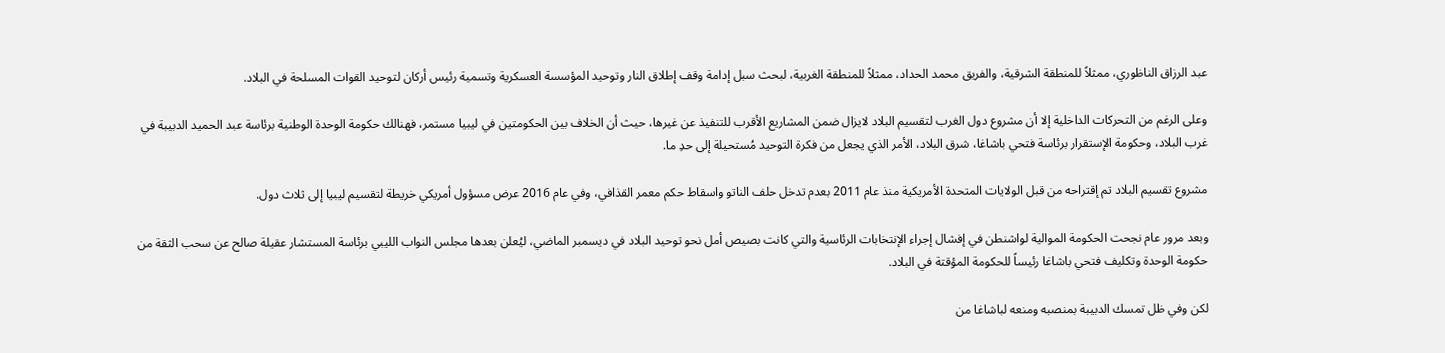عبد الرزاق الناظوري، ممثلاً للمنطقة الشرقية، والفريق محمد الحداد، ممثلاً للمنطقة الغربية، لبحث سبل إدامة وقف إطلاق النار وتوحيد المؤسسة العسكرية وتسمية رئيس أركان لتوحيد القوات المسلحة في البلاد.

وعلى الرغم من التحركات الداخلية إلا أن مشروع دول الغرب لتقسيم البلاد لايزال ضمن المشاريع الأقرب للتنفيذ عن غيرها، حيث أن الخلاف بين الحكومتين في ليبيا مستمر، فهنالك حكومة الوحدة الوطنية برئاسة عبد الحميد الدبيبة في غرب البلاد، وحكومة الإستقرار برئاسة فتحي باشاغا، شرق البلاد، الأمر الذي يجعل من فكرة التوحيد مُستحيلة إلى حدِ ما.

مشروع تقسيم البلاد تم إقتراحه من قبل الولايات المتحدة الأمريكية منذ عام 2011 بعدم تدخل حلف الناتو واسقاط حكم معمر القذافي، وفي عام 2016 عرض مسؤول أمريكي خريطة لتقسيم ليبيا إلى ثلاث دول.

وبعد مرور عام نجحت الحكومة الموالية لواشنطن في إفشال إجراء الإنتخابات الرئاسية والتي كانت بصيص أمل نحو توحيد البلاد في ديسمبر الماضي، ليُعلن بعدها مجلس النواب الليبي برئاسة المستشار عقيلة صالح عن سحب الثقة من حكومة الوحدة وتكليف فتحي باشاغا رئيساً للحكومة المؤقتة في البلاد.

لكن وفي ظل تمسك الدبيبة بمنصبه ومنعه لباشاغا من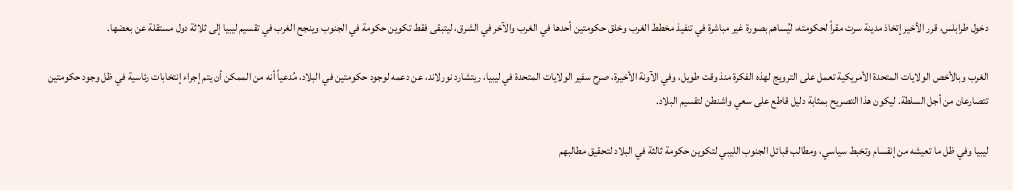دخول طرابلس، قرر الأخير إتخاذ مدينة سرت مقراً لحكومته، ليُساهم بصورة غير مباشرة في تنفيذ مخطط الغرب وخلق حكومتين أحدها في الغرب والآخر في الشرق، ليتبقى فقط تكوين حكومة في الجنوب وينجح الغرب في تقسيم ليبيا إلى ثلاثة دول مستقلة عن بعضها.

الغرب وبالأخص الولايات المتحدة الأمريكية تعمل على الترويج لهذه الفكرة منذ وقت طويل، وفي الآونة الأخيرة، صرح سفير الولايات المتحدة في ليبيا، ريتشارد نورلاند، عن دعمه لوجود حكومتين في البلاد، مُدعياً أنه من الممكن أن يتم إجراء إنتخابات رئاسية في ظل وجود حكومتين تتصارعان من أجل السلطة. ليكون هذا التصريح بمثابة دليل قاطع على سعي واشنطن لتقسيم البلاد.

ليبيا وفي ظل ما تعيشه من إنقسام وتخبط سياسي، ومطالب قبائل الجنوب الليبي لتكوين حكومة ثالثة في البلاد لتحقيق مطالبهم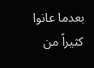بعدما عانوا كثيراً من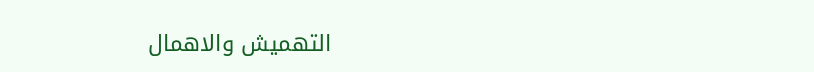التهميش والاهمال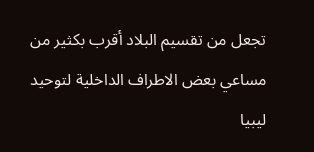تجعل من تقسيم البلاد أقرب بكثير من مساعي بعض الاطراف الداخلية لتوحيد ليبيا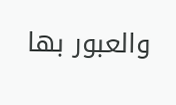والعبور بها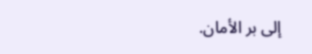إلى بر الأمان.